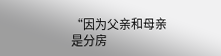“因为父亲和母亲是分房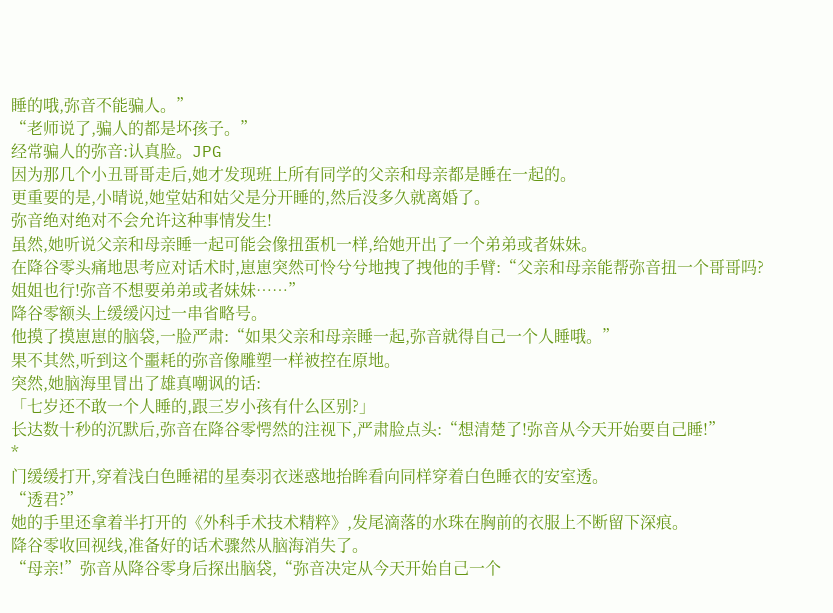睡的哦,弥音不能骗人。”
“老师说了,骗人的都是坏孩子。”
经常骗人的弥音:认真脸。JPG
因为那几个小丑哥哥走后,她才发现班上所有同学的父亲和母亲都是睡在一起的。
更重要的是,小晴说,她堂姑和姑父是分开睡的,然后没多久就离婚了。
弥音绝对绝对不会允许这种事情发生!
虽然,她听说父亲和母亲睡一起可能会像扭蛋机一样,给她开出了一个弟弟或者妹妹。
在降谷零头痛地思考应对话术时,崽崽突然可怜兮兮地拽了拽他的手臂:“父亲和母亲能帮弥音扭一个哥哥吗?姐姐也行!弥音不想要弟弟或者妹妹……”
降谷零额头上缓缓闪过一串省略号。
他摸了摸崽崽的脑袋,一脸严肃:“如果父亲和母亲睡一起,弥音就得自己一个人睡哦。”
果不其然,听到这个噩耗的弥音像雕塑一样被控在原地。
突然,她脑海里冒出了雄真嘲讽的话:
「七岁还不敢一个人睡的,跟三岁小孩有什么区别?」
长达数十秒的沉默后,弥音在降谷零愕然的注视下,严肃脸点头:“想清楚了!弥音从今天开始要自己睡!”
*
门缓缓打开,穿着浅白色睡裙的星奏羽衣迷惑地抬眸看向同样穿着白色睡衣的安室透。
“透君?”
她的手里还拿着半打开的《外科手术技术精粹》,发尾滴落的水珠在胸前的衣服上不断留下深痕。
降谷零收回视线,准备好的话术骤然从脑海消失了。
“母亲!”弥音从降谷零身后探出脑袋,“弥音决定从今天开始自己一个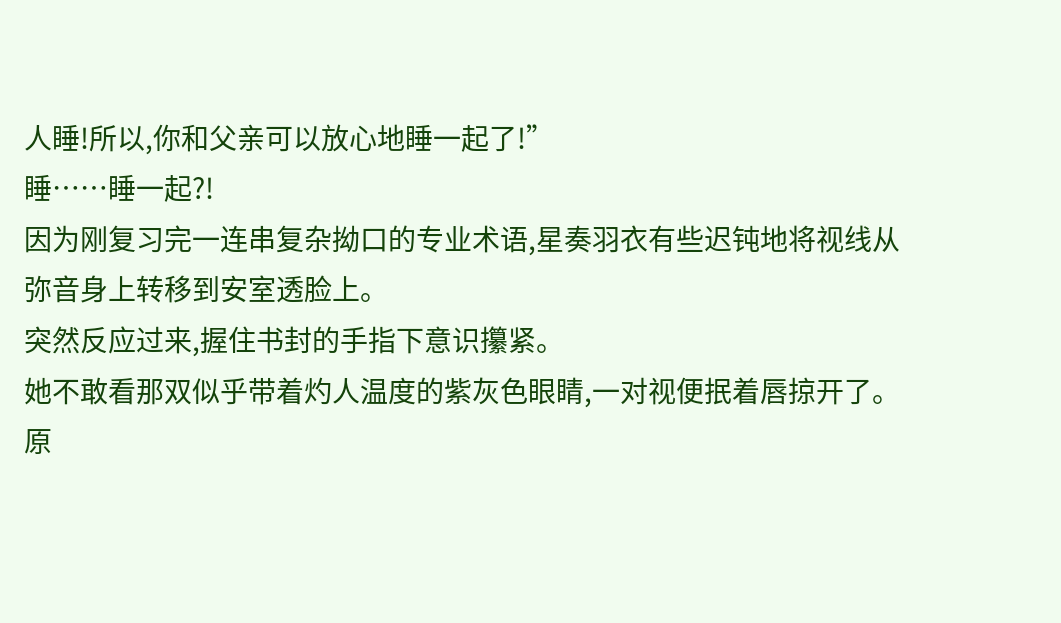人睡!所以,你和父亲可以放心地睡一起了!”
睡……睡一起?!
因为刚复习完一连串复杂拗口的专业术语,星奏羽衣有些迟钝地将视线从弥音身上转移到安室透脸上。
突然反应过来,握住书封的手指下意识攥紧。
她不敢看那双似乎带着灼人温度的紫灰色眼睛,一对视便抿着唇掠开了。
原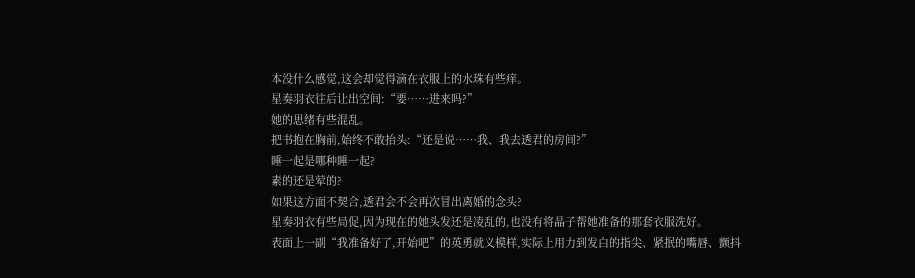本没什么感觉,这会却觉得滴在衣服上的水珠有些痒。
星奏羽衣往后让出空间:“要……进来吗?”
她的思绪有些混乱。
把书抱在胸前,始终不敢抬头:“还是说……我、我去透君的房间?”
睡一起是哪种睡一起?
素的还是荤的?
如果这方面不契合,透君会不会再次冒出离婚的念头?
星奏羽衣有些局促,因为现在的她头发还是凌乱的,也没有将晶子帮她准备的那套衣服洗好。
表面上一副“我准备好了,开始吧”的英勇就义模样,实际上用力到发白的指尖、紧抿的嘴唇、颤抖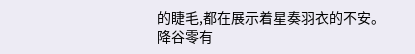的睫毛,都在展示着星奏羽衣的不安。
降谷零有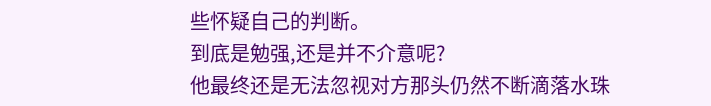些怀疑自己的判断。
到底是勉强,还是并不介意呢?
他最终还是无法忽视对方那头仍然不断滴落水珠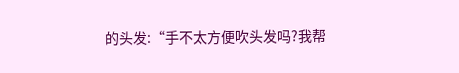的头发:“手不太方便吹头发吗?我帮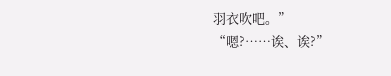羽衣吹吧。”
“嗯?……诶、诶?”